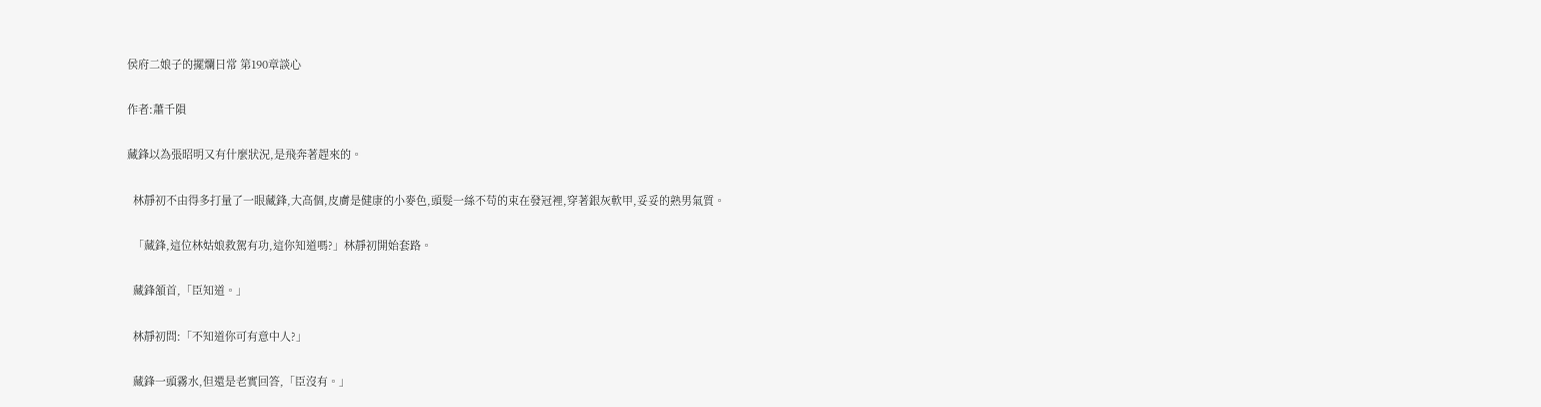侯府二娘子的擺爛日常 第190章談心

作者:蕭千隕

藏鋒以為張昭明又有什麼狀況,是飛奔著趕來的。

  林靜初不由得多打量了一眼藏鋒,大高個,皮膚是健康的小麥色,頭髮一絲不苟的束在發冠裡,穿著銀灰軟甲,妥妥的熟男氣質。

  「藏鋒,這位林姑娘救駕有功,這你知道嗎?」林靜初開始套路。

  藏鋒頷首,「臣知道。」

  林靜初問:「不知道你可有意中人?」

  藏鋒一頭霧水,但還是老實回答,「臣沒有。」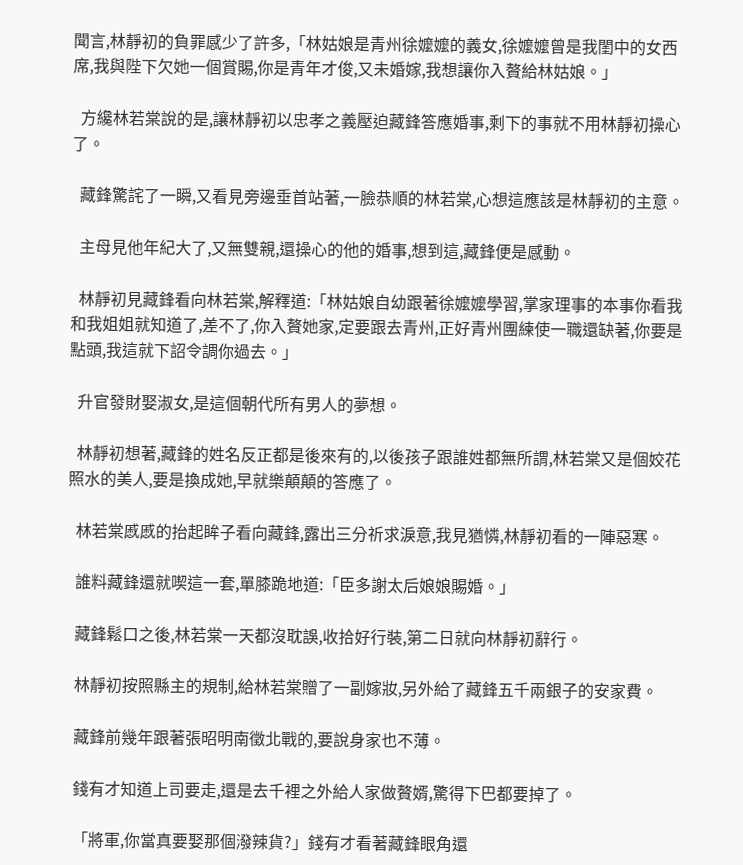聞言,林靜初的負罪感少了許多,「林姑娘是青州徐嬤嬤的義女,徐嬤嬤曾是我閨中的女西席,我與陛下欠她一個賞賜,你是青年才俊,又未婚嫁,我想讓你入贅給林姑娘。」

  方纔林若棠說的是,讓林靜初以忠孝之義壓迫藏鋒答應婚事,剩下的事就不用林靜初操心了。

  藏鋒驚詫了一瞬,又看見旁邊垂首站著,一臉恭順的林若棠,心想這應該是林靜初的主意。

  主母見他年紀大了,又無雙親,還操心的他的婚事,想到這,藏鋒便是感動。

  林靜初見藏鋒看向林若棠,解釋道:「林姑娘自幼跟著徐嬤嬤學習,掌家理事的本事你看我和我姐姐就知道了,差不了,你入贅她家,定要跟去青州,正好青州團練使一職還缺著,你要是點頭,我這就下詔令調你過去。」

  升官發財娶淑女,是這個朝代所有男人的夢想。

  林靜初想著,藏鋒的姓名反正都是後來有的,以後孩子跟誰姓都無所謂,林若棠又是個姣花照水的美人,要是換成她,早就樂顛顛的答應了。

  林若棠慼慼的抬起眸子看向藏鋒,露出三分祈求淚意,我見猶憐,林靜初看的一陣惡寒。

  誰料藏鋒還就喫這一套,單膝跪地道:「臣多謝太后娘娘賜婚。」

  藏鋒鬆口之後,林若棠一天都沒耽誤,收拾好行裝,第二日就向林靜初辭行。

  林靜初按照縣主的規制,給林若棠贈了一副嫁妝,另外給了藏鋒五千兩銀子的安家費。

  藏鋒前幾年跟著張昭明南徵北戰的,要說身家也不薄。

  錢有才知道上司要走,還是去千裡之外給人家做贅婿,驚得下巴都要掉了。

  「將軍,你當真要娶那個潑辣貨?」錢有才看著藏鋒眼角還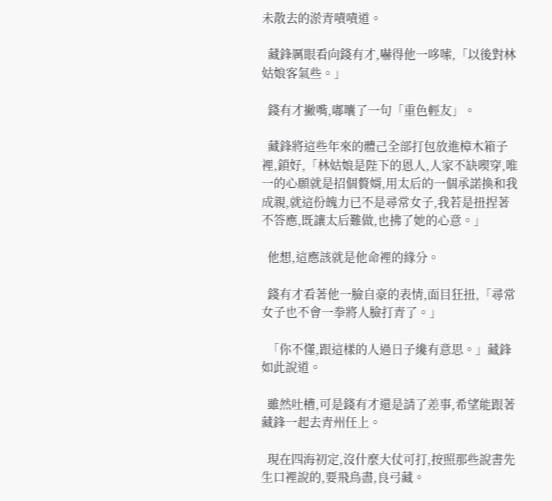未散去的淤青嘖嘖道。

  藏鋒厲眼看向錢有才,嚇得他一哆嗦,「以後對林姑娘客氣些。」

  錢有才撇嘴,嘟囔了一句「重色輕友」。

  藏鋒將這些年來的體己全部打包放進樟木箱子裡,鎖好,「林姑娘是陛下的恩人,人家不缺喫穿,唯一的心願就是招個贅婿,用太后的一個承諾換和我成親,就這份魄力已不是尋常女子,我若是扭捏著不答應,既讓太后難做,也拂了她的心意。」

  他想,這應該就是他命裡的緣分。

  錢有才看著他一臉自豪的表情,面目狂扭,「尋常女子也不會一拳將人臉打青了。」

  「你不懂,跟這樣的人過日子纔有意思。」藏鋒如此說道。

  雖然吐槽,可是錢有才還是請了差事,希望能跟著藏鋒一起去青州任上。

  現在四海初定,沒什麼大仗可打,按照那些說書先生口裡說的,要飛鳥盡,良弓藏。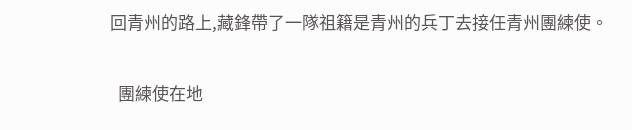回青州的路上,藏鋒帶了一隊祖籍是青州的兵丁去接任青州團練使。

  團練使在地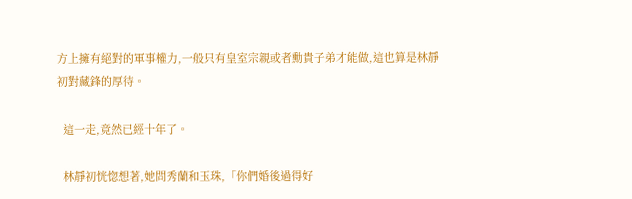方上擁有絕對的軍事權力,一般只有皇室宗親或者勳貴子弟才能做,這也算是林靜初對藏鋒的厚待。

  這一走,竟然已經十年了。

  林靜初恍惚想著,她問秀蘭和玉珠,「你們婚後過得好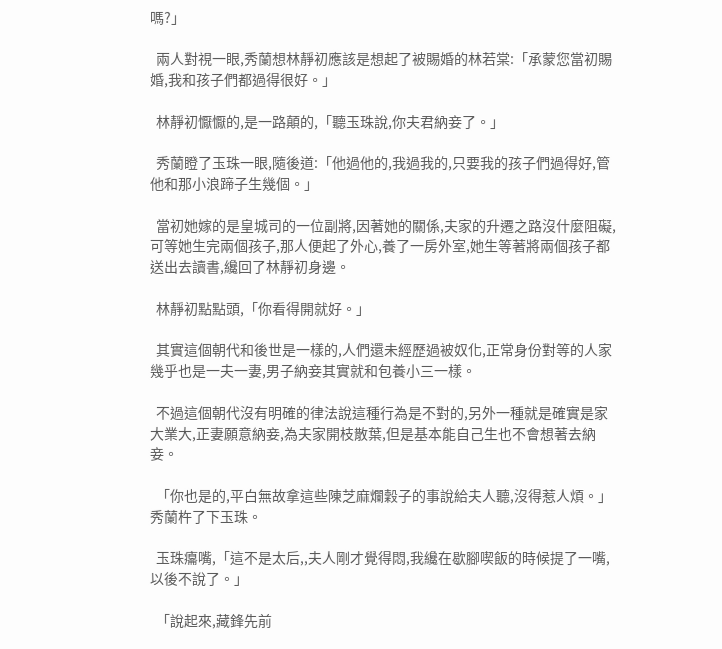嗎?」

  兩人對視一眼,秀蘭想林靜初應該是想起了被賜婚的林若棠:「承蒙您當初賜婚,我和孩子們都過得很好。」

  林靜初懨懨的,是一路顛的,「聽玉珠說,你夫君納妾了。」

  秀蘭瞪了玉珠一眼,隨後道:「他過他的,我過我的,只要我的孩子們過得好,管他和那小浪蹄子生幾個。」

  當初她嫁的是皇城司的一位副將,因著她的關係,夫家的升遷之路沒什麼阻礙,可等她生完兩個孩子,那人便起了外心,養了一房外室,她生等著將兩個孩子都送出去讀書,纔回了林靜初身邊。

  林靜初點點頭,「你看得開就好。」

  其實這個朝代和後世是一樣的,人們還未經歷過被奴化,正常身份對等的人家幾乎也是一夫一妻,男子納妾其實就和包養小三一樣。

  不過這個朝代沒有明確的律法說這種行為是不對的,另外一種就是確實是家大業大,正妻願意納妾,為夫家開枝散葉,但是基本能自己生也不會想著去納妾。

  「你也是的,平白無故拿這些陳芝麻爛穀子的事說給夫人聽,沒得惹人煩。」秀蘭杵了下玉珠。

  玉珠癟嘴,「這不是太后,,夫人剛才覺得悶,我纔在歇腳喫飯的時候提了一嘴,以後不說了。」

  「說起來,藏鋒先前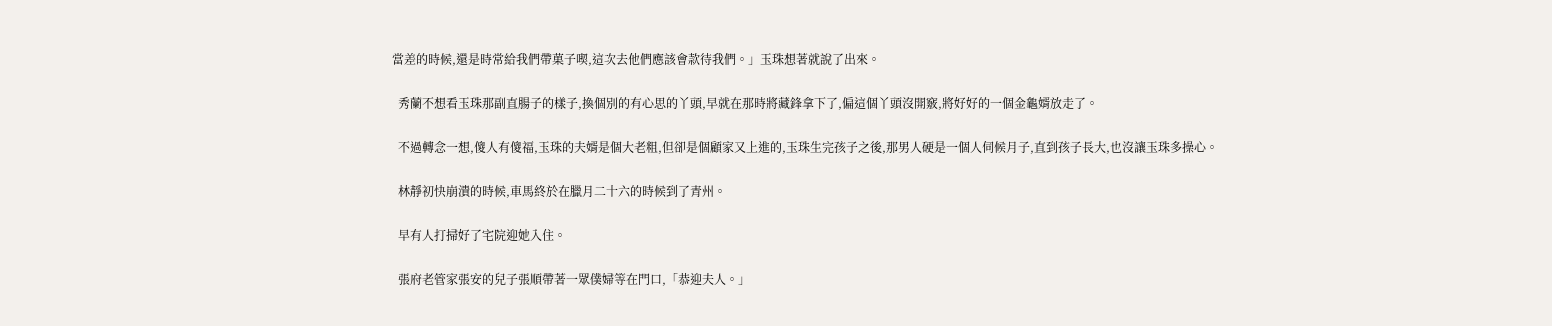當差的時候,還是時常給我們帶菓子喫,這次去他們應該會款待我們。」玉珠想著就說了出來。

  秀蘭不想看玉珠那副直腸子的樣子,換個別的有心思的丫頭,早就在那時將藏鋒拿下了,偏這個丫頭沒開竅,將好好的一個金龜婿放走了。

  不過轉念一想,傻人有傻福,玉珠的夫婿是個大老粗,但卻是個顧家又上進的,玉珠生完孩子之後,那男人硬是一個人伺候月子,直到孩子長大,也沒讓玉珠多操心。

  林靜初快崩潰的時候,車馬終於在臘月二十六的時候到了青州。

  早有人打掃好了宅院迎她入住。

  張府老管家張安的兒子張順帶著一眾僕婦等在門口,「恭迎夫人。」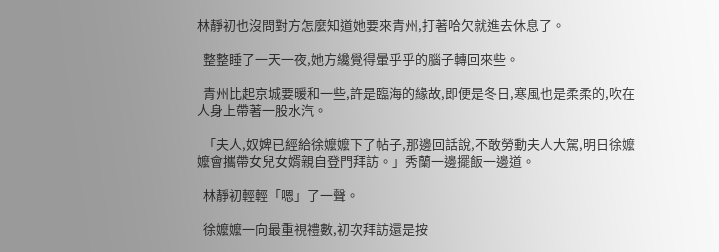林靜初也沒問對方怎麼知道她要來青州,打著哈欠就進去休息了。

  整整睡了一天一夜,她方纔覺得暈乎乎的腦子轉回來些。

  青州比起京城要暖和一些,許是臨海的緣故,即便是冬日,寒風也是柔柔的,吹在人身上帶著一股水汽。

  「夫人,奴婢已經給徐嬤嬤下了帖子,那邊回話說,不敢勞動夫人大駕,明日徐嬤嬤會攜帶女兒女婿親自登門拜訪。」秀蘭一邊擺飯一邊道。

  林靜初輕輕「嗯」了一聲。

  徐嬤嬤一向最重視禮數,初次拜訪還是按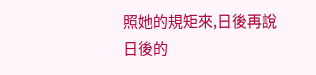照她的規矩來,日後再說日後的